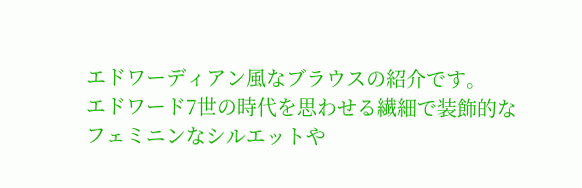エドワーディアン風なブラウスの紹介です。
エドワード7世の時代を思わせる繊細で装飾的なフェミニンなシルエットや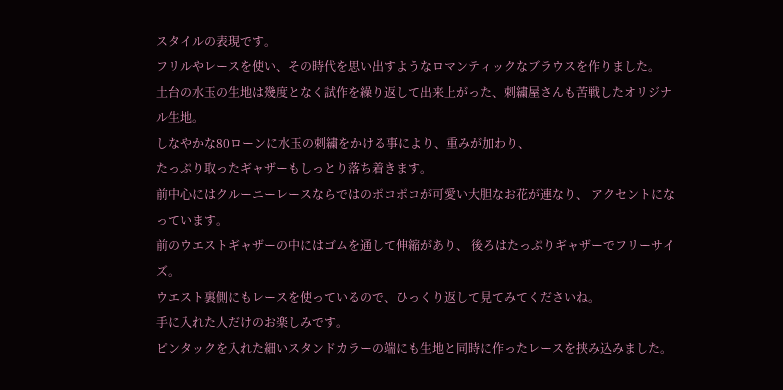スタイルの表現です。
フリルやレースを使い、その時代を思い出すようなロマンティックなブラウスを作りました。
土台の水玉の生地は幾度となく試作を繰り返して出来上がった、刺繍屋さんも苦戦したオリジナル生地。
しなやかな80ローンに水玉の刺繍をかける事により、重みが加わり、
たっぷり取ったギャザーもしっとり落ち着きます。
前中心にはクルーニーレースならではのポコポコが可愛い大胆なお花が連なり、 アクセントになっています。
前のウエストギャザーの中にはゴムを通して伸縮があり、 後ろはたっぷりギャザーでフリーサイズ。
ウエスト裏側にもレースを使っているので、ひっくり返して見てみてくださいね。
手に入れた人だけのお楽しみです。
ピンタックを入れた細いスタンドカラーの端にも生地と同時に作ったレースを挟み込みました。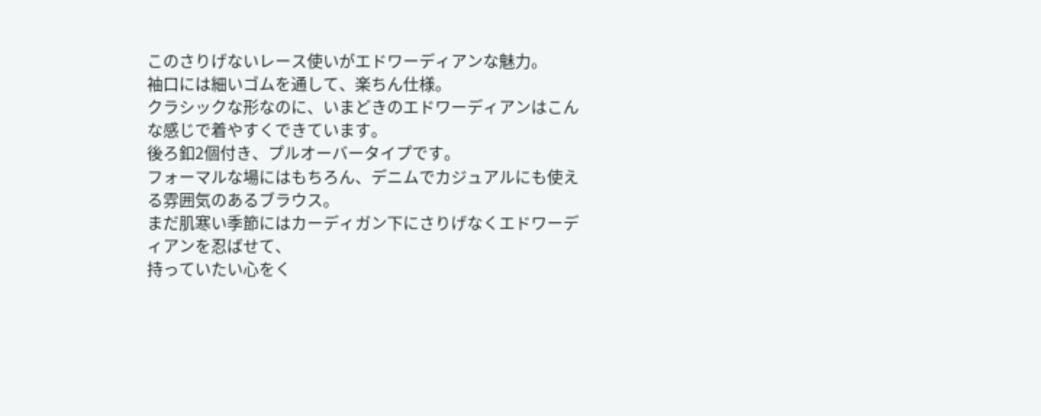このさりげないレース使いがエドワーディアンな魅力。
袖口には細いゴムを通して、楽ちん仕様。
クラシックな形なのに、いまどきのエドワーディアンはこんな感じで着やすくできています。
後ろ釦2個付き、プルオーバータイプです。
フォーマルな場にはもちろん、デニムでカジュアルにも使える雰囲気のあるブラウス。
まだ肌寒い季節にはカーディガン下にさりげなくエドワーディアンを忍ばせて、
持っていたい心をく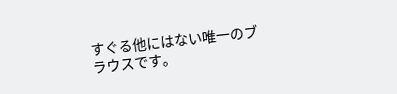すぐる他にはない唯一のブラウスです。